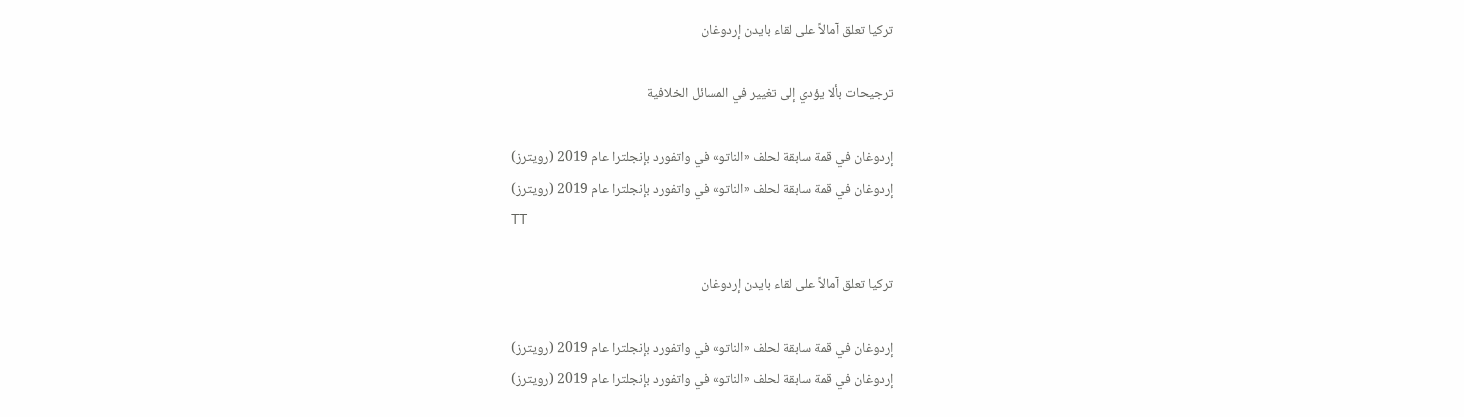تركيا تعلق آمالاً على لقاء بايدن إردوغان

ترجيحات بألا يؤدي إلى تغيير في المسائل الخلافية

إردوغان في قمة سابقة لحلف «الناتو» في واتفورد بإنجلترا عام 2019 (رويترز)
إردوغان في قمة سابقة لحلف «الناتو» في واتفورد بإنجلترا عام 2019 (رويترز)
TT

تركيا تعلق آمالاً على لقاء بايدن إردوغان

إردوغان في قمة سابقة لحلف «الناتو» في واتفورد بإنجلترا عام 2019 (رويترز)
إردوغان في قمة سابقة لحلف «الناتو» في واتفورد بإنجلترا عام 2019 (رويترز)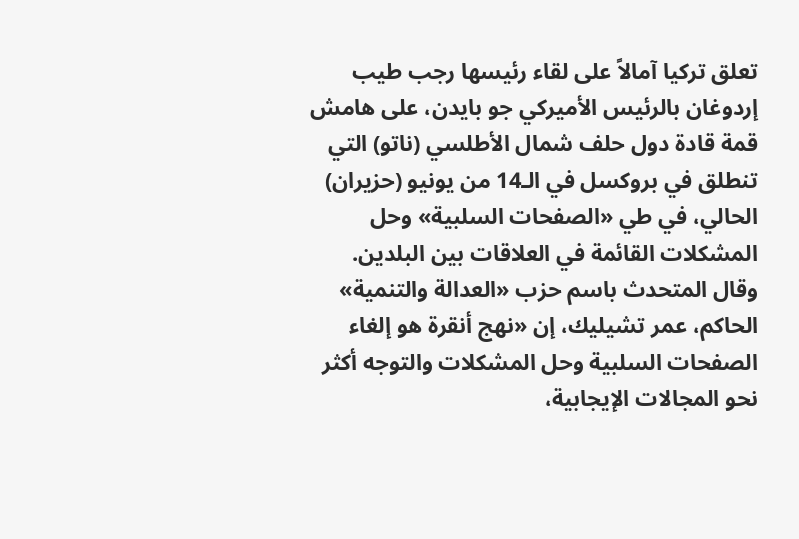تعلق تركيا آمالاً على لقاء رئيسها رجب طيب إردوغان بالرئيس الأميركي جو بايدن، على هامش قمة قادة دول حلف شمال الأطلسي (ناتو) التي تنطلق في بروكسل في الـ14 من يونيو (حزيران) الحالي، في طي «الصفحات السلبية» وحل المشكلات القائمة في العلاقات بين البلدين.
وقال المتحدث باسم حزب «العدالة والتنمية» الحاكم، عمر تشيليك، إن «نهج أنقرة هو إلغاء الصفحات السلبية وحل المشكلات والتوجه أكثر نحو المجالات الإيجابية،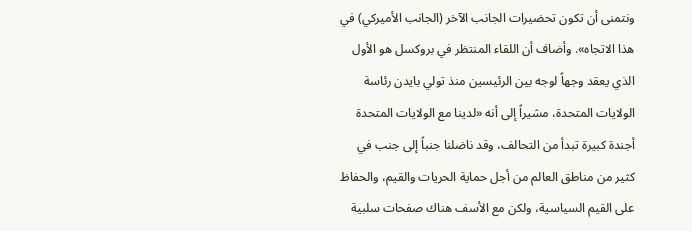ونتمنى أن تكون تحضيرات الجانب الآخر (الجانب الأميركي) في هذا الاتجاه». وأضاف أن اللقاء المنتظر في بروكسل هو الأول الذي يعقد وجهاً لوجه بين الرئيسين منذ تولي بايدن رئاسة الولايات المتحدة، مشيراً إلى أنه «لدينا مع الولايات المتحدة أجندة كبيرة تبدأ من التحالف، وقد ناضلنا جنباً إلى جنب في كثير من مناطق العالم من أجل حماية الحريات والقيم، والحفاظ على القيم السياسية، ولكن مع الأسف هناك صفحات سلبية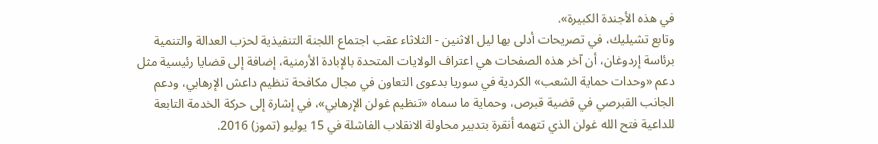في هذه الأجندة الكبيرة».
وتابع تشيليك، في تصريحات أدلى بها ليل الاثنين - الثلاثاء عقب اجتماع اللجنة التنفيذية لحزب العدالة والتنمية برئاسة إردوغان، أن آخر هذه الصفحات هي اعتراف الولايات المتحدة بالإبادة الأرمنية، إضافة إلى قضايا رئيسية مثل دعم «وحدات حماية الشعب» الكردية في سوريا بدعوى التعاون في مجال مكافحة تنظيم داعش الإرهابي، ودعم الجانب القبرصي في قضية قبرص، وحماية ما سماه «تنظيم غولن الإرهابي»، في إشارة إلى حركة الخدمة التابعة للداعية فتح الله غولن الذي تتهمه أنقرة بتدبير محاولة الانقلاب الفاشلة في 15 يوليو (تموز) 2016.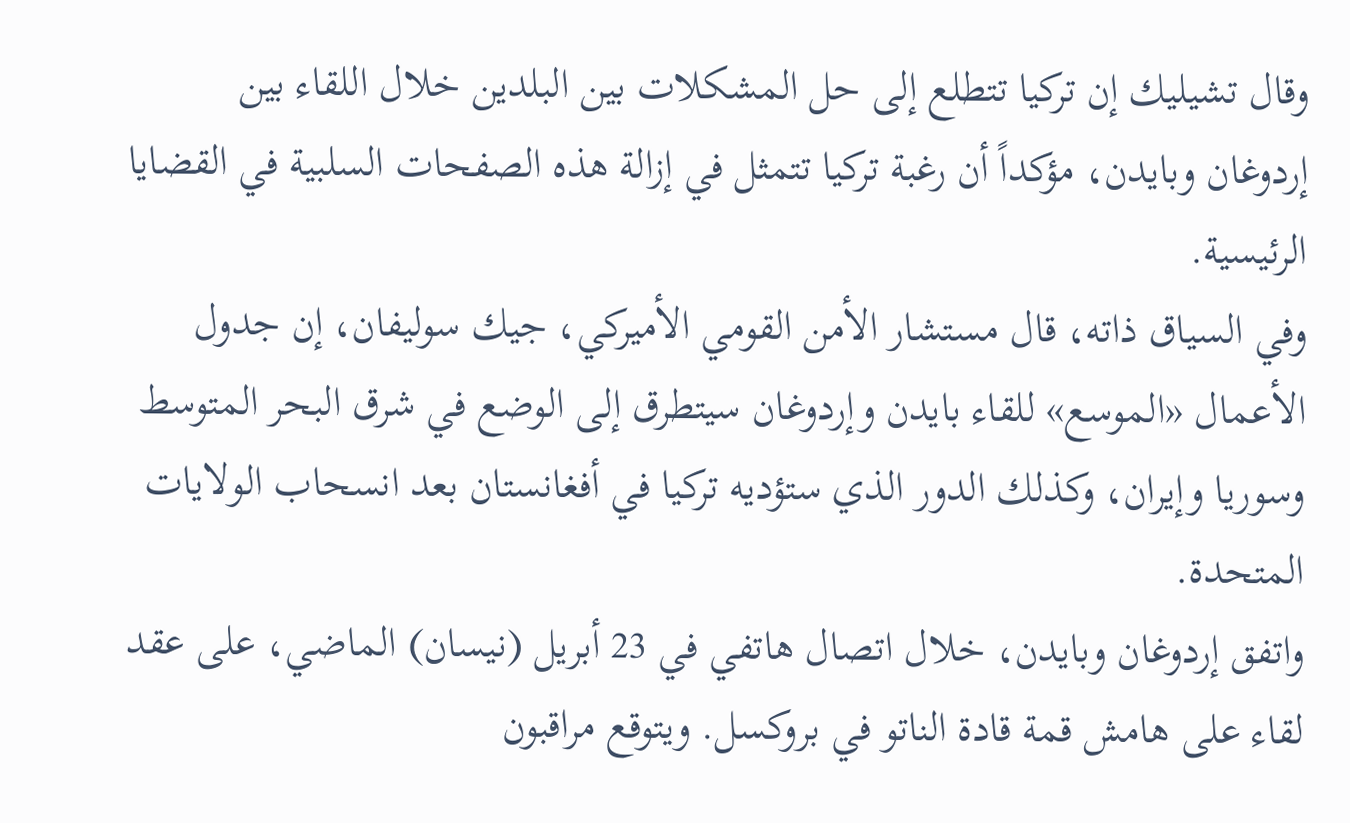وقال تشيليك إن تركيا تتطلع إلى حل المشكلات بين البلدين خلال اللقاء بين إردوغان وبايدن، مؤكداً أن رغبة تركيا تتمثل في إزالة هذه الصفحات السلبية في القضايا الرئيسية.
وفي السياق ذاته، قال مستشار الأمن القومي الأميركي، جيك سوليفان، إن جدول الأعمال «الموسع» للقاء بايدن وإردوغان سيتطرق إلى الوضع في شرق البحر المتوسط وسوريا وإيران، وكذلك الدور الذي ستؤديه تركيا في أفغانستان بعد انسحاب الولايات المتحدة.
واتفق إردوغان وبايدن، خلال اتصال هاتفي في 23 أبريل (نيسان) الماضي، على عقد لقاء على هامش قمة قادة الناتو في بروكسل. ويتوقع مراقبون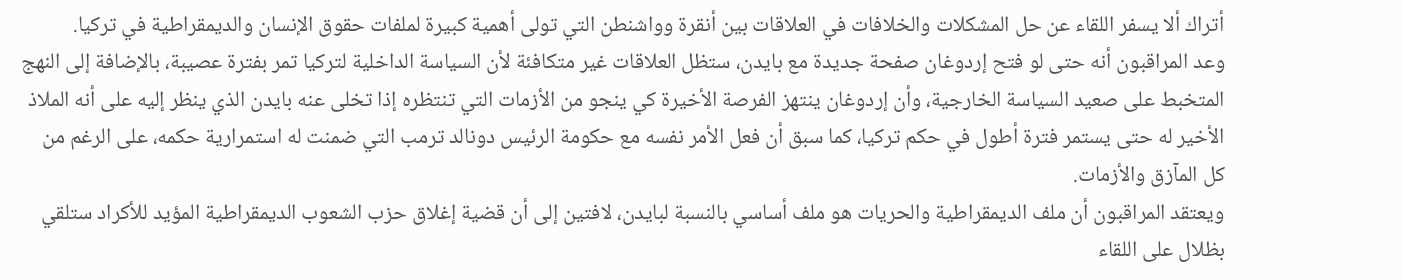أتراك ألا يسفر اللقاء عن حل المشكلات والخلافات في العلاقات بين أنقرة وواشنطن التي تولى أهمية كبيرة لملفات حقوق الإنسان والديمقراطية في تركيا.
وعد المراقبون أنه حتى لو فتح إردوغان صفحة جديدة مع بايدن، ستظل العلاقات غير متكافئة لأن السياسة الداخلية لتركيا تمر بفترة عصيبة، بالإضافة إلى النهج المتخبط على صعيد السياسة الخارجية، وأن إردوغان ينتهز الفرصة الأخيرة كي ينجو من الأزمات التي تنتظره إذا تخلى عنه بايدن الذي ينظر إليه على أنه الملاذ الأخير له حتى يستمر فترة أطول في حكم تركيا، كما سبق أن فعل الأمر نفسه مع حكومة الرئيس دونالد ترمب التي ضمنت له استمرارية حكمه، على الرغم من كل المآزق والأزمات.
ويعتقد المراقبون أن ملف الديمقراطية والحريات هو ملف أساسي بالنسبة لبايدن، لافتين إلى أن قضية إغلاق حزب الشعوب الديمقراطية المؤيد للأكراد ستلقي بظلال على اللقاء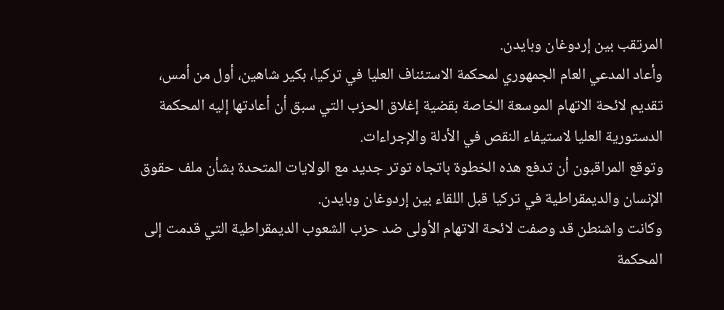المرتقب بين إردوغان وبايدن.
وأعاد المدعي العام الجمهوري لمحكمة الاستئناف العليا في تركيا، بكير شاهين، أول من أمس، تقديم لائحة الاتهام الموسعة الخاصة بقضية إغلاق الحزب التي سبق أن أعادتها إليه المحكمة الدستورية العليا لاستيفاء النقص في الأدلة والإجراءات.
وتوقع المراقبون أن تدفع هذه الخطوة باتجاه توتر جديد مع الولايات المتحدة بشأن ملف حقوق الإنسان والديمقراطية في تركيا قبل اللقاء بين إردوغان وبايدن.
وكانت واشنطن قد وصفت لائحة الاتهام الأولى ضد حزب الشعوب الديمقراطية التي قدمت إلى المحكمة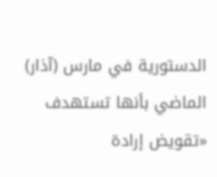الدستورية في مارس (آذار) الماضي بأنها تستهدف «تقويض إرادة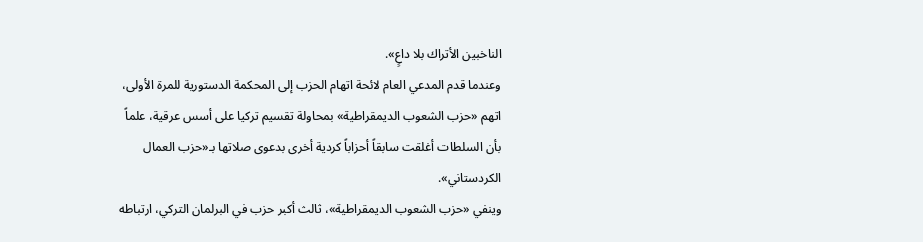الناخبين الأتراك بلا داعٍ».
وعندما قدم المدعي العام لائحة اتهام الحزب إلى المحكمة الدستورية للمرة الأولى، اتهم «حزب الشعوب الديمقراطية» بمحاولة تقسيم تركيا على أسس عرقية، علماً بأن السلطات أغلقت سابقاً أحزاباً كردية أخرى بدعوى صلاتها بـ«حزب العمال الكردستاني».
وينفي «حزب الشعوب الديمقراطية»، ثالث أكبر حزب في البرلمان التركي، ارتباطه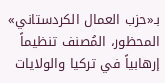بـ«حزب العمال الكردستاني» المحظور، المُصنف تنظيماً إرهابياً في تركيا والولايات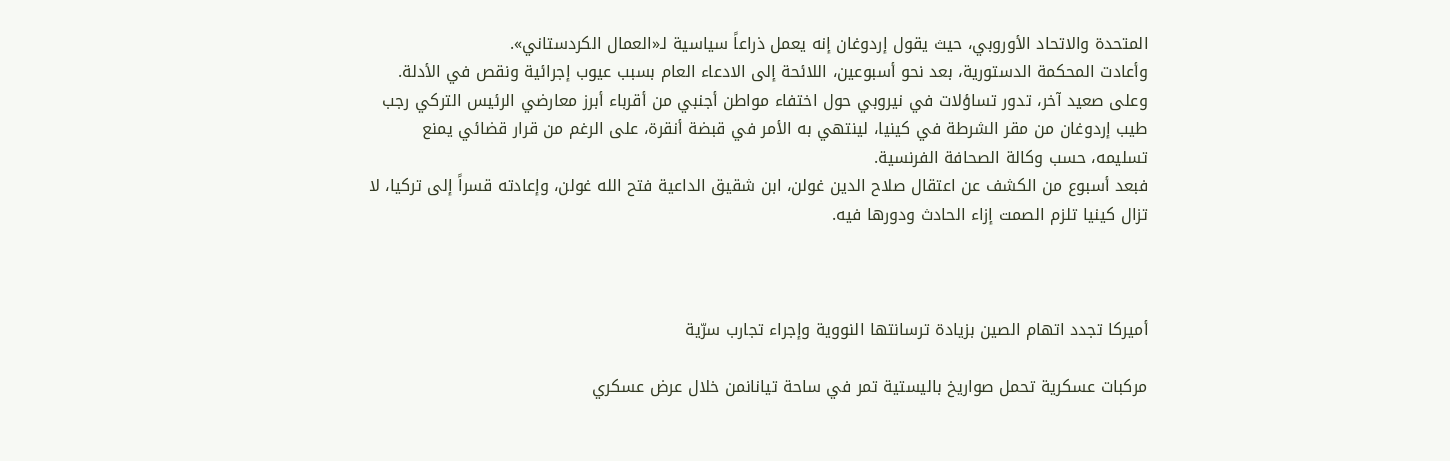المتحدة والاتحاد الأوروبي، حيث يقول إردوغان إنه يعمل ذراعاً سياسية لـ«العمال الكردستاني».
وأعادت المحكمة الدستورية، بعد نحو أسبوعين، اللائحة إلى الادعاء العام بسبب عيوب إجرائية ونقص في الأدلة.
وعلى صعيد آخر، تدور تساؤلات في نيروبي حول اختفاء مواطن أجنبي من أقرباء أبرز معارضي الرئيس التركي رجب طيب إردوغان من مقر الشرطة في كينيا، لينتهي به الأمر في قبضة أنقرة، على الرغم من قرار قضائي يمنع تسليمه، حسب وكالة الصحافة الفرنسية.
فبعد أسبوع من الكشف عن اعتقال صلاح الدين غولن، ابن شقيق الداعية فتح الله غولن، وإعادته قسراً إلى تركيا، لا تزال كينيا تلزم الصمت إزاء الحادث ودورها فيه.



أميركا تجدد اتهام الصين بزيادة ترسانتها النووية وإجراء تجارب سرّية

مركبات عسكرية تحمل صواريخ باليستية تمر في ساحة تيانانمن خلال عرض عسكري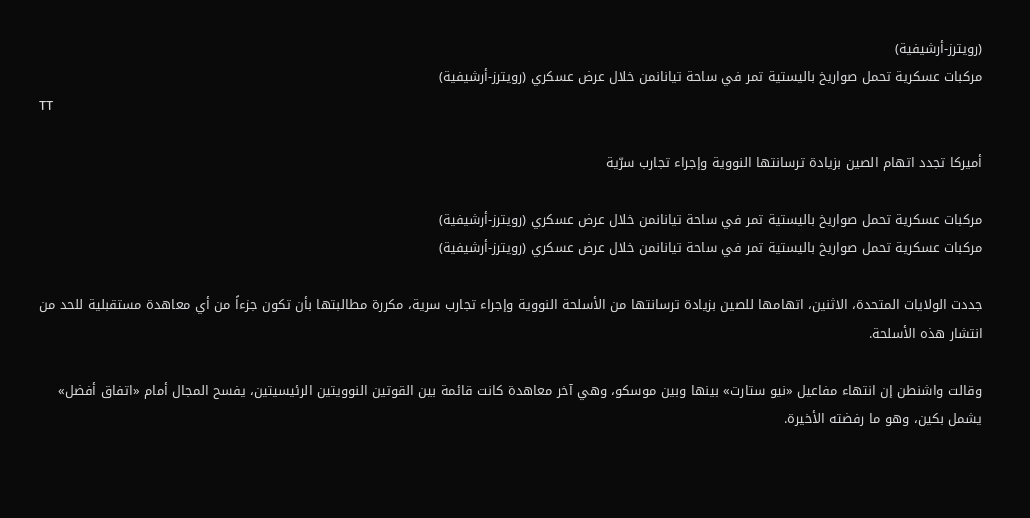(رويترز-أرشيفية)
مركبات عسكرية تحمل صواريخ باليستية تمر في ساحة تيانانمن خلال عرض عسكري (رويترز-أرشيفية)
TT

أميركا تجدد اتهام الصين بزيادة ترسانتها النووية وإجراء تجارب سرّية

مركبات عسكرية تحمل صواريخ باليستية تمر في ساحة تيانانمن خلال عرض عسكري (رويترز-أرشيفية)
مركبات عسكرية تحمل صواريخ باليستية تمر في ساحة تيانانمن خلال عرض عسكري (رويترز-أرشيفية)

جددت الولايات المتحدة، الاثنين، اتهامها للصين بزيادة ترسانتها من الأسلحة النووية وإجراء تجارب سرية، مكررة مطالبتها بأن تكون جزءاً من أي معاهدة مستقبلية للحد من انتشار هذه الأسلحة.

وقالت واشنطن إن انتهاء مفاعيل «نيو ستارت» بينها وبين موسكو، وهي آخر معاهدة كانت قائمة بين القوتين النوويتين الرئيسيتين، يفسح المجال أمام «اتفاق أفضل» يشمل بكين، وهو ما رفضته الأخيرة.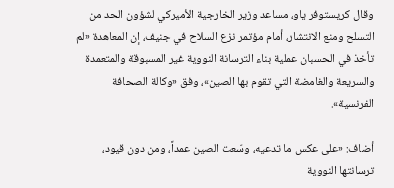وقال كريستوفر ياو، مساعد وزير الخارجية الأميركي لشؤون الحد من التسلح ومنع الانتشار، أمام مؤتمر نزع السلاح في جنيف، إن المعاهدة «لم تأخذ في الحسبان عملية بناء الترسانة النووية غير المسبوقة والمتعمدة والسريعة والغامضة التي تقوم بها الصين»، وفق «وكالة الصحافة الفرنسية».

أضاف: «على عكس ما تدعيه، وسّعت الصين عمداً، ومن دون قيود، ترسانتها النووية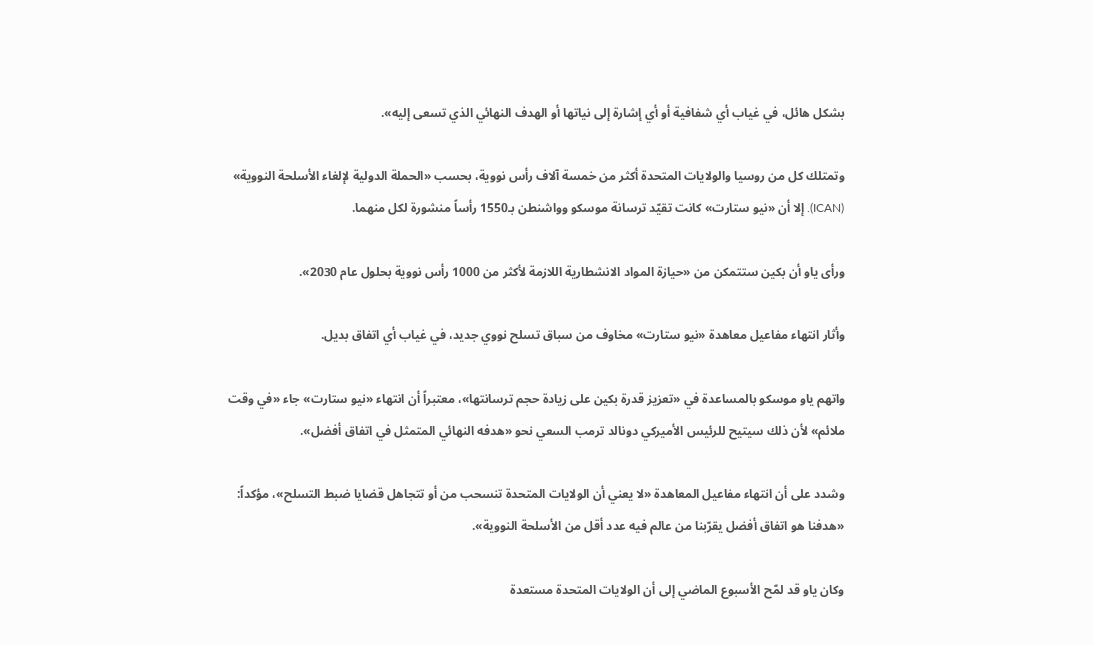بشكل هائل، في غياب أي شفافية أو أي إشارة إلى نياتها أو الهدف النهائي الذي تسعى إليه».

وتمتلك كل من روسيا والولايات المتحدة أكثر من خمسة آلاف رأس نووية، بحسب «الحملة الدولية لإلغاء الأسلحة النووية» (ICAN). إلا أن «نيو ستارت» كانت تقيّد ترسانة موسكو وواشنطن بـ1550 رأساً منشورة لكل منهما.

ورأى ياو أن بكين ستتمكن من «حيازة المواد الانشطارية اللازمة لأكثر من 1000 رأس نووية بحلول عام 2030».

وأثار انتهاء مفاعيل معاهدة «نيو ستارت» مخاوف من سباق تسلح نووي جديد، في غياب أي اتفاق بديل.

واتهم ياو موسكو بالمساعدة في «تعزيز قدرة بكين على زيادة حجم ترسانتها»، معتبراً أن انتهاء «نيو ستارت» جاء «في وقت ملائم» لأن ذلك سيتيح للرئيس الأميركي دونالد ترمب السعي نحو «هدفه النهائي المتمثل في اتفاق أفضل».

وشدد على أن انتهاء مفاعيل المعاهدة «لا يعني أن الولايات المتحدة تنسحب من أو تتجاهل قضايا ضبط التسلح»، مؤكداً: «هدفنا هو اتفاق أفضل يقرّبنا من عالم فيه عدد أقل من الأسلحة النووية».

وكان ياو قد لمّح الأسبوع الماضي إلى أن الولايات المتحدة مستعدة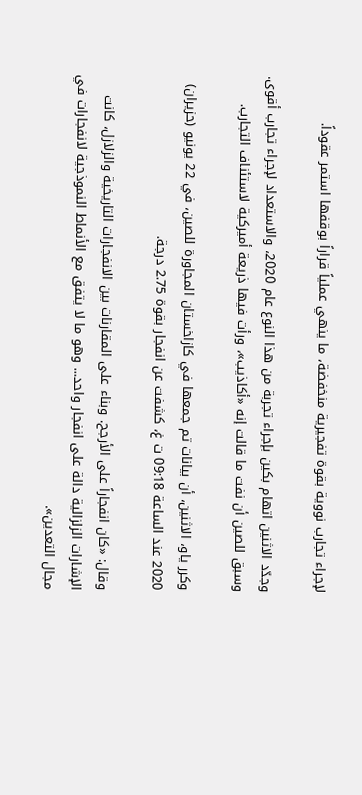لإجراء تجارب نووية بقوة تفجيرية منخفضة، ما ينهي عملياً قراراً بوقفها استمر عقوداً.

وجدّد الاثنين اتهام بكين بإجراء تجربة من هذا النوع عام 2020، والاستعداد لإجراء تجارب أقوى. وسبق للصين أن نفت ما قالت إنه «أكاذيب»، ورأت فيها ذريعة أميركية لاستئناف التجارب.

وكرر ياو، الاثنين، أن بيانات تم جمعها في كازاخستان المجاورة للصين، في 22 يونيو (حزيران) 2020 عند الساعة 09:18 ت غ، كشفت عن انفجار بقوة 2.75 درجة.

وقال: «كان انفجاراً على الأرجح. وبناء على المقارنات بين الانفجارات التاريخية والزلازل، كانت الإشارات الزلزالية دالة على انفجار واحد... وهو ما لا يتفق مع الأنماط النموذجية لانفجارات في مجال التعدين».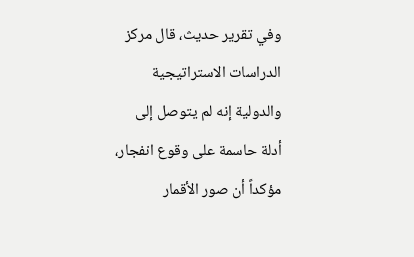وفي تقرير حديث، قال مركز الدراسات الاستراتيجية والدولية إنه لم يتوصل إلى أدلة حاسمة على وقوع انفجار، مؤكداً أن صور الأقمار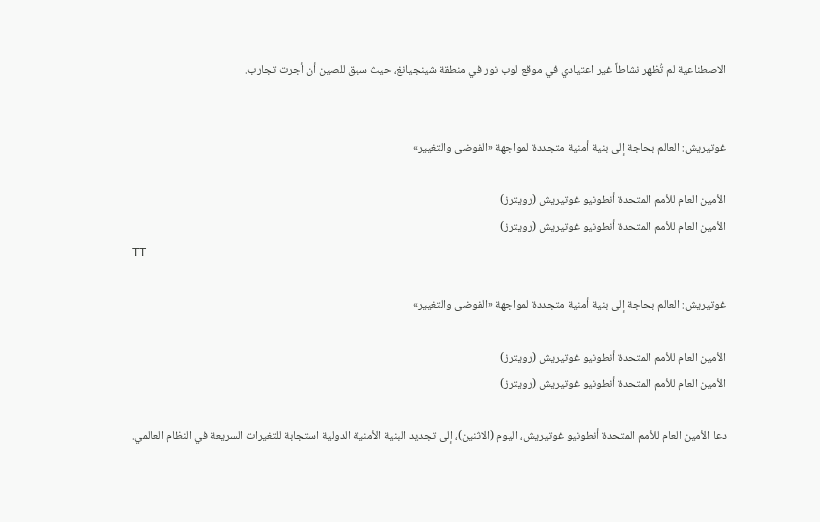الاصطناعية لم تُظهر نشاطاً غير اعتيادي في موقع لوب نور في منطقة شينجيانغ، حيث سبق للصين أن أجرت تجارب.


غوتيريش: العالم بحاجة إلى بنية أمنية متجددة لمواجهة «الفوضى والتغيير»

الأمين العام للأمم المتحدة أنطونيو غوتيريش (رويترز)
الأمين العام للأمم المتحدة أنطونيو غوتيريش (رويترز)
TT

غوتيريش: العالم بحاجة إلى بنية أمنية متجددة لمواجهة «الفوضى والتغيير»

الأمين العام للأمم المتحدة أنطونيو غوتيريش (رويترز)
الأمين العام للأمم المتحدة أنطونيو غوتيريش (رويترز)

دعا الأمين العام للأمم المتحدة أنطونيو غوتيريش، اليوم (الاثنين)، إلى تجديد ‌البنية الأمنية الدولية ‌استجابة للتغيرات ‌السريعة في النظام العالمي.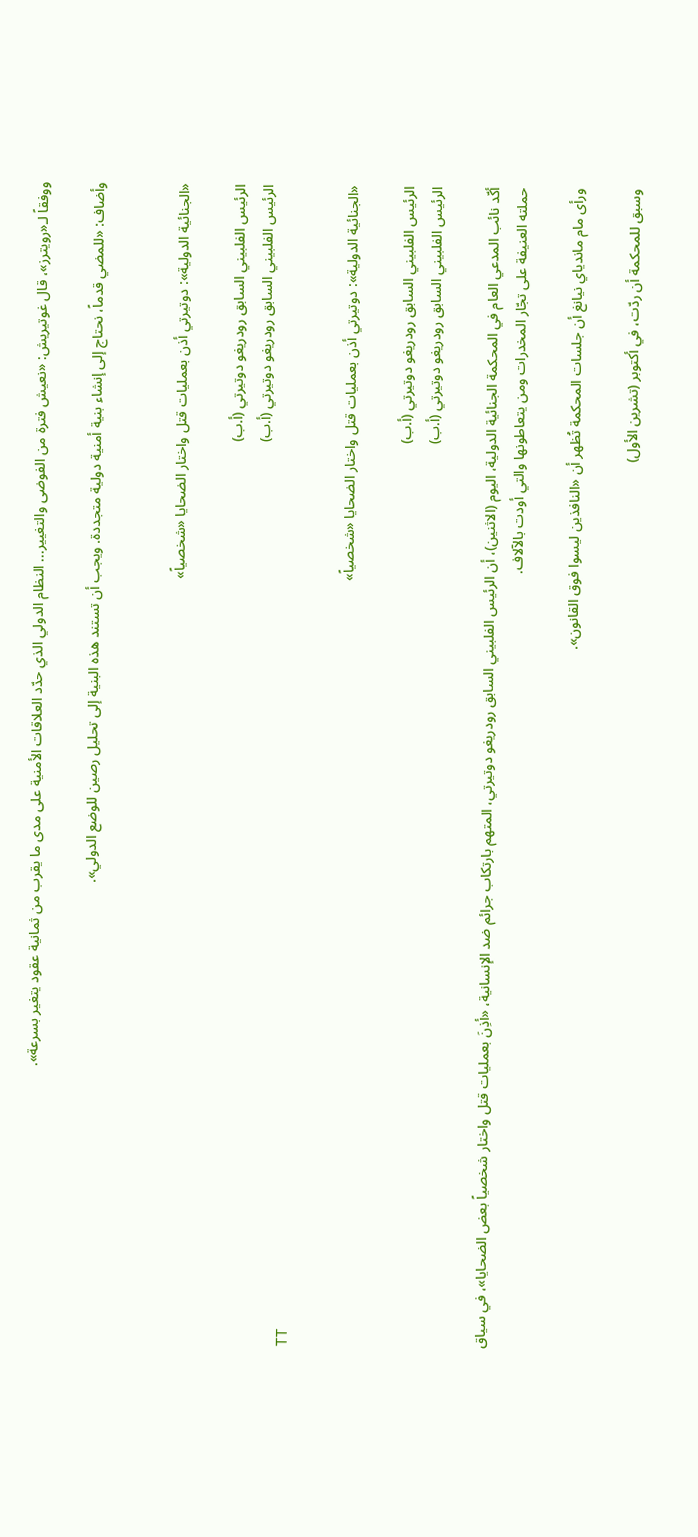ووفقاً لـ«رويترز»، قال غوتيريش: «نعيش فترة من الفوضى والتغيير... النظام الدولي الذي حدّد ‌العلاقات ‌الأمنية على ‌مدى ما ‌يقرب من ثمانية عقود يتغير بسرعة».

وأضاف: «للمضي قدماً، ‌نحتاج إلى إنشاء بنية أمنية دولية متجددة. ويجب أن تستند هذه البنية إلى تحليل رصين للوضع الدولي».


«الجنائية الدولية»: دوتيرتي أذن بعمليات قتل واختار الضحايا «شخصياً»

الرئيس الفلبيني السابق رودريغو دوتيرتي (أ.ب)
الرئيس الفلبيني السابق رودريغو دوتيرتي (أ.ب)
TT

«الجنائية الدولية»: دوتيرتي أذن بعمليات قتل واختار الضحايا «شخصياً»

الرئيس الفلبيني السابق رودريغو دوتيرتي (أ.ب)
الرئيس الفلبيني السابق رودريغو دوتيرتي (أ.ب)

أكّد نائب المدعي العام في المحكمة الجنائية الدولية، اليوم (الاثنين)، أن الرئيس الفلبيني السابق رودريغو دوتيرتي، المتهم بارتكاب جرائم ضد الإنسانية، «أذِنَ بعمليات قتل واختار شخصياً بعض الضحايا»، في سياق حملته العنيفة على تجّار المخدرات ومن يتعاطونها والتي أودت بالآلاف.

ورأى مام ماندياي نيانغ أن جلسات المحكمة تُظهر أن «النافذين ليسوا فوق القانون».

وسبق للمحكمة أن ردّت، في أكتوبر (تشرين الأول)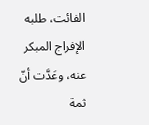الفائت، طلبه الإفراج المبكر عنه، وعَدَّت أنّ ثمة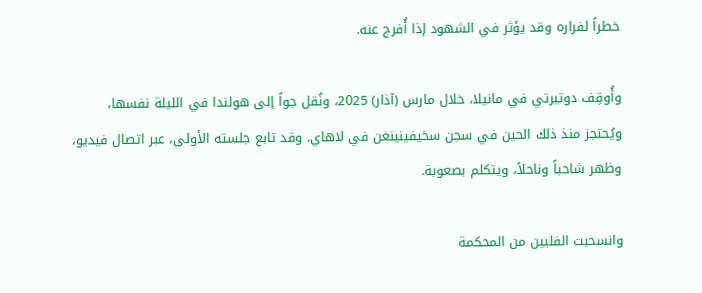خطراً لفراره وقد يؤثر في الشهود إذا أُفرج عنه.

وأُوقِف دوتيرتي في مانيلا، خلال مارس (آذار) 2025، ونُقل جواً إلى هولندا في الليلة نفسها، ويُحتجز منذ ذلك الحين في سجن سخيفينينغن في لاهاي. وقد تابع جلسته الأولى، عبر اتصال فيديو، وظهر شاحباً وناحلاً، ويتكلم بصعوبة.

وانسحبت الفلبين من المحكمة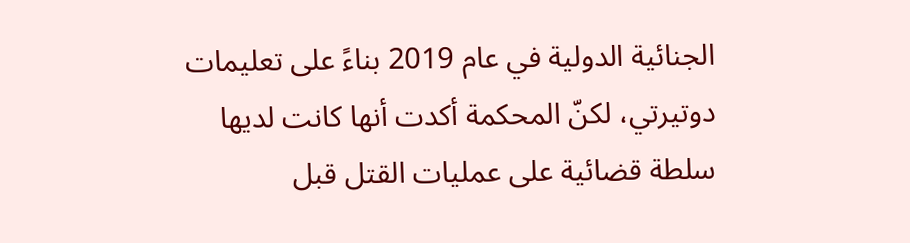الجنائية الدولية في عام 2019 بناءً على تعليمات دوتيرتي، لكنّ المحكمة أكدت أنها كانت لديها سلطة قضائية على عمليات القتل قبل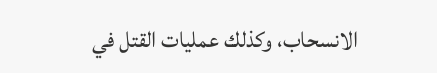الانسحاب، وكذلك عمليات القتل في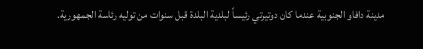مدينة دافاو الجنوبية عندما كان دوتيرتي رئيساً لبلدية البلدة قبل سنوات من توليه رئاسة الجمهورية.